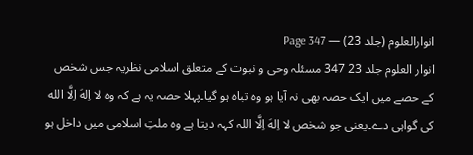انوارالعلوم (جلد 23) — Page 347
انوار العلوم جلد 23 347 مسئلہ وحی و نبوت کے متعلق اسلامی نظریہ جس شخص کے حصے میں ایک حصہ بھی نہ آیا ہو وہ تباہ ہو گیا۔پہلا حصہ یہ ہے کہ وہ لا اِلهَ اِلَّا الله کی گواہی دے۔یعنی جو شخص لا اِلهَ اِلَّا اللہ کہہ دیتا ہے وہ ملتِ اسلامی میں داخل ہو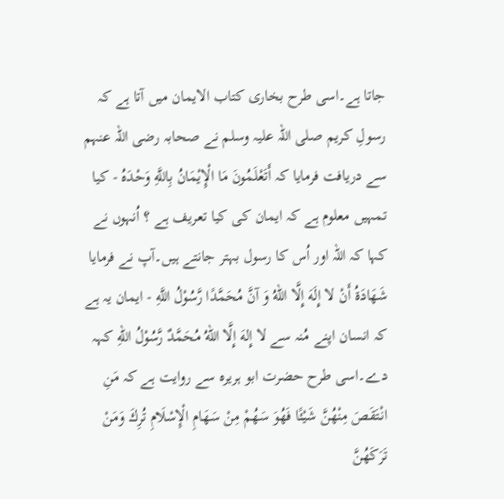جاتا ہے۔اسی طرح بخاری کتاب الایمان میں آتا ہے کہ رسولِ کریم صلی اللہ علیہ وسلم نے صحابہ رضی اللہ عنہم سے دریافت فرمایا کہ أَتَعْلَمُونَ مَا الْإِيْمَانُ بِاللَّهِ وَحْدَهُ - کیا تمہیں معلوم ہے کہ ایمان کی کیا تعریف ہے ؟ اُنہوں نے کہا کہ اللہ اور اُس کا رسول بہتر جانتے ہیں۔آپ نے فرمایا شَهَادَةُ أَنْ لا إِلَهَ إِلَّا اللهُ وَ آنَّ مُحَمَّدًا رَّسُوْلُ اللَّهِ - ایمان یہ ہے کہ انسان اپنے مُنہ سے لا إِلهَ إِلَّا اللهُ مُحَمَّدٌ رَّسُوْلُ اللهِ کہہ دے۔اسی طرح حضرت ابو ہریرہ سے روایت ہے کہ مَنِ انْتَقَصَ مِنْهُنَّ شَيْئًا فَهُوَ سَهُمْ مِنْ سَهَامِ الْإِسْلَامِ تُرِكَ وَمَنْ تَرَكَهُنَّ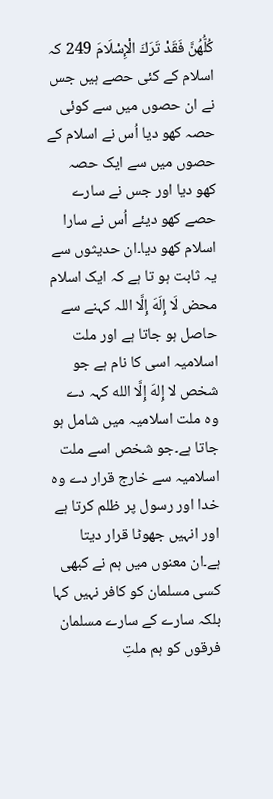كُلُّهُنَّ فَقَدْ تَرَكَ الْإِسْلَامَ 249 کہ اسلام کے کئی حصے ہیں جس نے ان حصوں میں سے کوئی حصہ کھو دیا اُس نے اسلام کے حصوں میں سے ایک حصہ کھو دیا اور جس نے سارے حصے کھو دیئے اُس نے سارا اسلام کھو دیا۔ان حدیثوں سے یہ ثابت ہو تا ہے کہ ایک اسلام محض لَا إِلَهَ إِلَّا اللہ کہنے سے حاصل ہو جاتا ہے اور ملت اسلامیہ اسی کا نام ہے جو شخص لا إِلهَ إِلَّا الله کہہ دے وہ ملت اسلامیہ میں شامل ہو جاتا ہے۔جو شخص اسے ملت اسلامیہ سے خارج قرار دے وہ خدا اور رسول پر ظلم کرتا ہے اور انہیں جھوٹا قرار دیتا ہے۔ان معنوں میں ہم نے کبھی کسی مسلمان کو کافر نہیں کہا بلکہ سارے کے سارے مسلمان فرقوں کو ہم ملتِ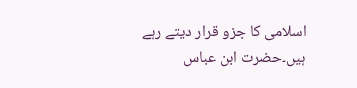اسلامی کا جزو قرار دیتے رہے ہیں۔حضرت ابن عباس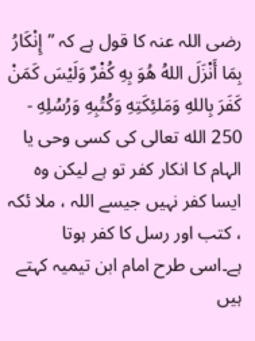رضی اللہ عنہ کا قول ہے کہ ”إِنْكَارُ بِمَا أَنْزَلَ اللهُ هُوَ بِهِ كُفْرٌ وَلَيْسَ كَمَنْ كَفَرَ بِاللهِ وَمَلئِكَتِهِ وَكُتُبِهِ وَرُسُلِهِ - 250 الله تعالى کی کسی وحی یا الہام کا انکار کفر تو ہے لیکن وہ ایسا کفر نہیں جیسے اللہ ، ملا ئکہ ، کتب اور رسل کا کفر ہوتا ہے۔اسی طرح امام ابن تیمیہ کہتے ہیں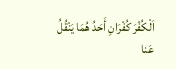اَلْكُفْرَ كُفْرَانِ أَحَدُ هُمَا يَنْقُلُ عَنا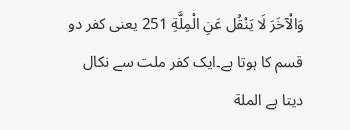وَالْآخَرَ لَا يَنْقُل عَنِ الْمِلَّةِ 251 یعنی کفر دو قسم کا ہوتا ہے۔ایک کفر ملت سے نکال دیتا ہے الملة